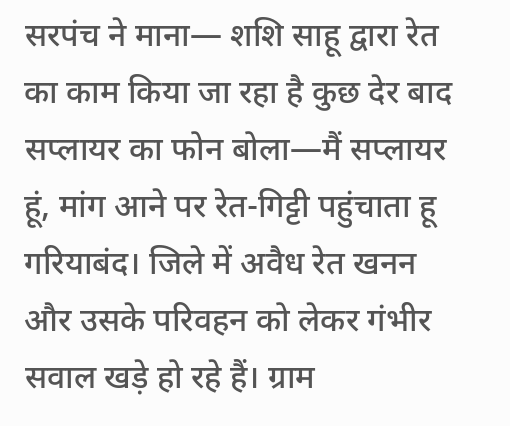सरपंच ने माना— शशि साहू द्वारा रेत का काम किया जा रहा है कुछ देर बाद सप्लायर का फोन बोला—मैं सप्लायर हूं, मांग आने पर रेत-गिट्टी पहुंचाता हू
गरियाबंद। जिले में अवैध रेत खनन और उसके परिवहन को लेकर गंभीर सवाल खड़े हो रहे हैं। ग्राम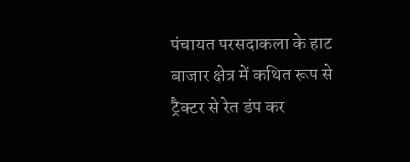पंचायत परसदाकला के हाट बाजार क्षेत्र में कथित रूप से ट्रैक्टर से रेत डंप कर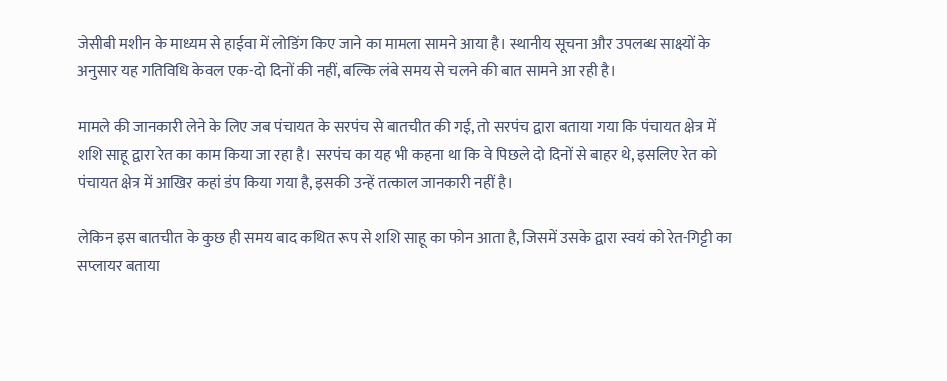जेसीबी मशीन के माध्यम से हाईवा में लोडिंग किए जाने का मामला सामने आया है। स्थानीय सूचना और उपलब्ध साक्ष्यों के अनुसार यह गतिविधि केवल एक-दो दिनों की नहीं, बल्कि लंबे समय से चलने की बात सामने आ रही है।

मामले की जानकारी लेने के लिए जब पंचायत के सरपंच से बातचीत की गई, तो सरपंच द्वारा बताया गया कि पंचायत क्षेत्र में शशि साहू द्वारा रेत का काम किया जा रहा है। सरपंच का यह भी कहना था कि वे पिछले दो दिनों से बाहर थे, इसलिए रेत को पंचायत क्षेत्र में आखिर कहां डंप किया गया है, इसकी उन्हें तत्काल जानकारी नहीं है।

लेकिन इस बातचीत के कुछ ही समय बाद कथित रूप से शशि साहू का फोन आता है, जिसमें उसके द्वारा स्वयं को रेत-गिट्टी का सप्लायर बताया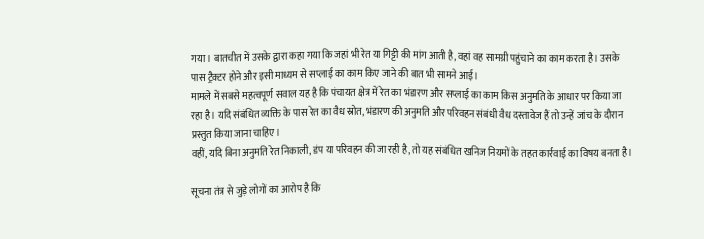गया। बातचीत में उसके द्वारा कहा गया कि जहां भी रेत या गिट्टी की मांग आती है, वहां वह सामग्री पहुंचाने का काम करता है। उसके पास ट्रैक्टर होने और इसी माध्यम से सप्लाई का काम किए जाने की बात भी सामने आई।
मामले में सबसे महत्वपूर्ण सवाल यह है कि पंचायत क्षेत्र में रेत का भंडारण और सप्लाई का काम किस अनुमति के आधार पर किया जा रहा है। यदि संबंधित व्यक्ति के पास रेत का वैध स्रोत, भंडारण की अनुमति और परिवहन संबंधी वैध दस्तावेज हैं तो उन्हें जांच के दौरान प्रस्तुत किया जाना चाहिए।
वहीं, यदि बिना अनुमति रेत निकाली, डंप या परिवहन की जा रही है, तो यह संबंधित खनिज नियमों के तहत कार्रवाई का विषय बनता है।

सूचना तंत्र से जुड़े लोगों का आरोप है कि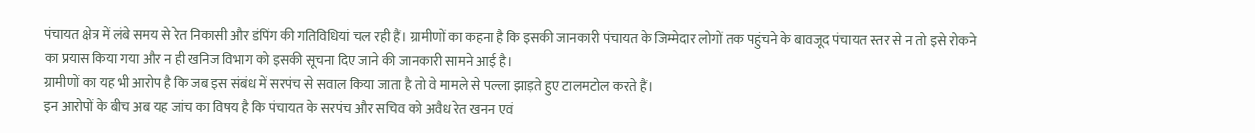पंचायत क्षेत्र में लंबे समय से रेत निकासी और डंपिंग की गतिविधियां चल रही हैं। ग्रामीणों का कहना है कि इसकी जानकारी पंचायत के जिम्मेदार लोगों तक पहुंचने के बावजूद पंचायत स्तर से न तो इसे रोकने का प्रयास किया गया और न ही खनिज विभाग को इसकी सूचना दिए जाने की जानकारी सामने आई है।
ग्रामीणों का यह भी आरोप है कि जब इस संबंध में सरपंच से सवाल किया जाता है तो वे मामले से पल्ला झाड़ते हुए टालमटोल करते हैं।
इन आरोपों के बीच अब यह जांच का विषय है कि पंचायत के सरपंच और सचिव को अवैध रेत खनन एवं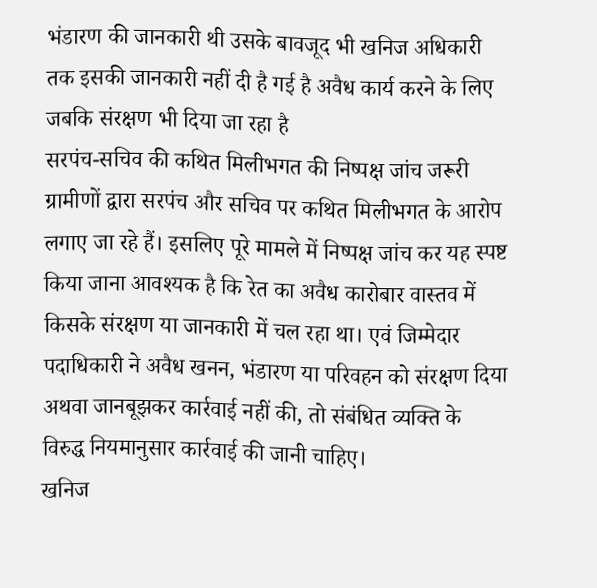भंडारण की जानकारी थी उसके बावजूद भी खनिज अधिकारी तक इसकी जानकारी नहीं दी है गई है अवैध कार्य करने के लिए जबकि संरक्षण भी दिया जा रहा है
सरपंच-सचिव की कथित मिलीभगत की निष्पक्ष जांच जरूरी
ग्रामीणों द्वारा सरपंच और सचिव पर कथित मिलीभगत के आरोप लगाए जा रहे हैं। इसलिए पूरे मामले में निष्पक्ष जांच कर यह स्पष्ट किया जाना आवश्यक है कि रेत का अवैध कारोबार वास्तव में किसके संरक्षण या जानकारी में चल रहा था। एवं जिम्मेदार पदाधिकारी ने अवैध खनन, भंडारण या परिवहन को संरक्षण दिया अथवा जानबूझकर कार्रवाई नहीं की, तो संबंधित व्यक्ति के विरुद्ध नियमानुसार कार्रवाई की जानी चाहिए।
खनिज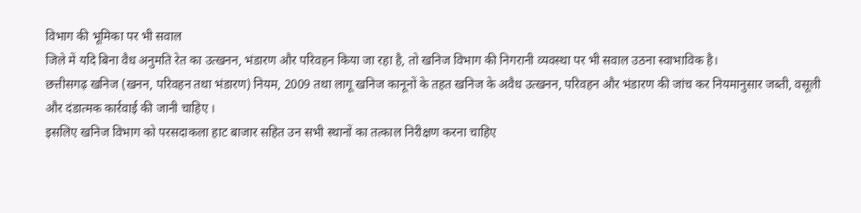विभाग की भूमिका पर भी सवाल
जिले में यदि बिना वैध अनुमति रेत का उत्खनन, भंडारण और परिवहन किया जा रहा है, तो खनिज विभाग की निगरानी व्यवस्था पर भी सवाल उठना स्वाभाविक है।
छत्तीसगढ़ खनिज (खनन, परिवहन तथा भंडारण) नियम, 2009 तथा लागू खनिज कानूनों के तहत खनिज के अवैध उत्खनन, परिवहन और भंडारण की जांच कर नियमानुसार जब्ती, वसूली और दंडात्मक कार्रवाई की जानी चाहिए ।
इसलिए खनिज विभाग को परसदाकला हाट बाजार सहित उन सभी स्थानों का तत्काल निरीक्षण करना चाहिए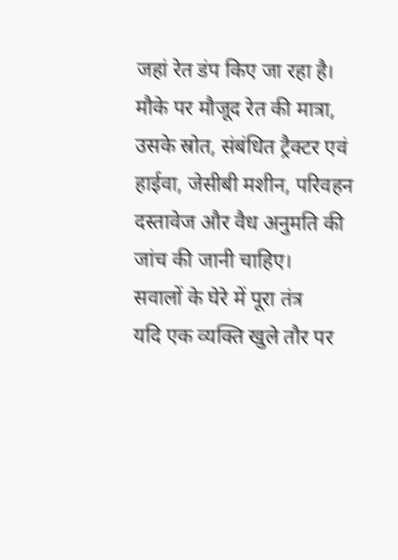जहां रेत डंप किए जा रहा है। मौके पर मौजूद रेत की मात्रा, उसके स्रोत, संबंधित ट्रैक्टर एवं हाईवा, जेसीबी मशीन, परिवहन दस्तावेज और वैध अनुमति की जांच की जानी चाहिए।
सवालों के घेरे में पूरा तंत्र
यदि एक व्यक्ति खुले तौर पर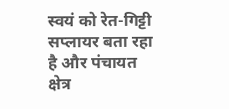स्वयं को रेत-गिट्टी सप्लायर बता रहा है और पंचायत क्षेत्र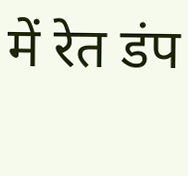में रेत डंप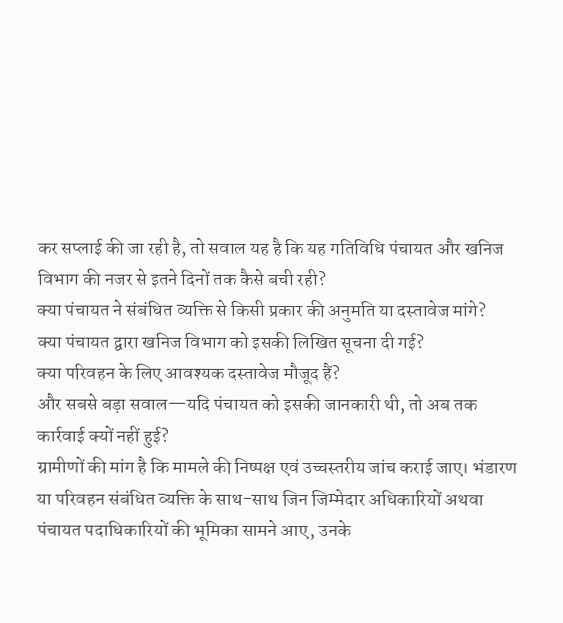कर सप्लाई की जा रही है, तो सवाल यह है कि यह गतिविधि पंचायत और खनिज विभाग की नजर से इतने दिनों तक कैसे बची रही?
क्या पंचायत ने संबंधित व्यक्ति से किसी प्रकार की अनुमति या दस्तावेज मांगे?
क्या पंचायत द्वारा खनिज विभाग को इसकी लिखित सूचना दी गई?
क्या परिवहन के लिए आवश्यक दस्तावेज मौजूद हैं?
और सबसे बड़ा सवाल—यदि पंचायत को इसकी जानकारी थी, तो अब तक कार्रवाई क्यों नहीं हुई?
ग्रामीणों की मांग है कि मामले की निष्पक्ष एवं उच्चस्तरीय जांच कराई जाए। भंडारण या परिवहन संबंधित व्यक्ति के साथ-साथ जिन जिम्मेदार अधिकारियों अथवा पंचायत पदाधिकारियों की भूमिका सामने आए, उनके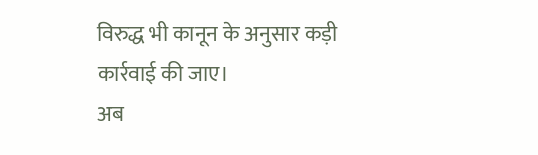विरुद्ध भी कानून के अनुसार कड़ी कार्रवाई की जाए।
अब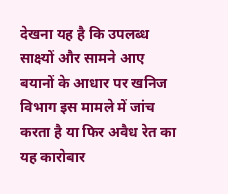देखना यह है कि उपलब्ध साक्ष्यों और सामने आए बयानों के आधार पर खनिज विभाग इस मामले में जांच करता है या फिर अवैध रेत का यह कारोबार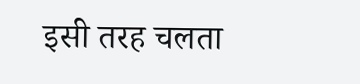इसी तरह चलता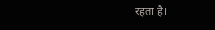रहता है।